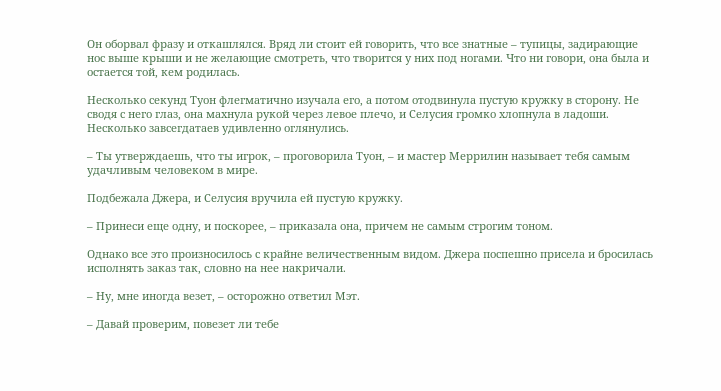Он оборвал фразу и откашлялся. Вряд ли стоит ей говорить, что все знатные – тупицы, задирающие нос выше крыши и не желающие смотреть, что творится у них под ногами. Что ни говори, она была и остается той, кем родилась.

Несколько секунд Туон флегматично изучала его, а потом отодвинула пустую кружку в сторону. Не сводя с него глаз, она махнула рукой через левое плечо, и Селусия громко хлопнула в ладоши. Несколько завсегдатаев удивленно оглянулись.

– Ты утверждаешь, что ты игрок, – проговорила Туон, – и мастер Меррилин называет тебя самым удачливым человеком в мире.

Подбежала Джера, и Селусия вручила ей пустую кружку.

– Принеси еще одну, и поскорее, – приказала она, причем не самым строгим тоном.

Однако все это произносилось с крайне величественным видом. Джера поспешно присела и бросилась исполнять заказ так, словно на нее накричали.

– Ну, мне иногда везет, – осторожно ответил Мэт.

– Давай проверим, повезет ли тебе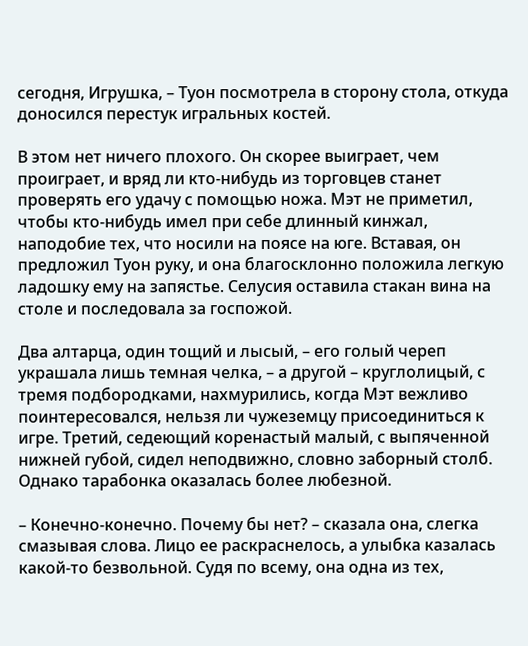сегодня, Игрушка, – Туон посмотрела в сторону стола, откуда доносился перестук игральных костей.

В этом нет ничего плохого. Он скорее выиграет, чем проиграет, и вряд ли кто-нибудь из торговцев станет проверять его удачу с помощью ножа. Мэт не приметил, чтобы кто-нибудь имел при себе длинный кинжал, наподобие тех, что носили на поясе на юге. Вставая, он предложил Туон руку, и она благосклонно положила легкую ладошку ему на запястье. Селусия оставила стакан вина на столе и последовала за госпожой.

Два алтарца, один тощий и лысый, – его голый череп украшала лишь темная челка, – а другой – круглолицый, с тремя подбородками, нахмурились, когда Мэт вежливо поинтересовался, нельзя ли чужеземцу присоединиться к игре. Третий, седеющий коренастый малый, с выпяченной нижней губой, сидел неподвижно, словно заборный столб. Однако тарабонка оказалась более любезной.

– Конечно-конечно. Почему бы нет? – сказала она, слегка смазывая слова. Лицо ее раскраснелось, а улыбка казалась какой-то безвольной. Судя по всему, она одна из тех,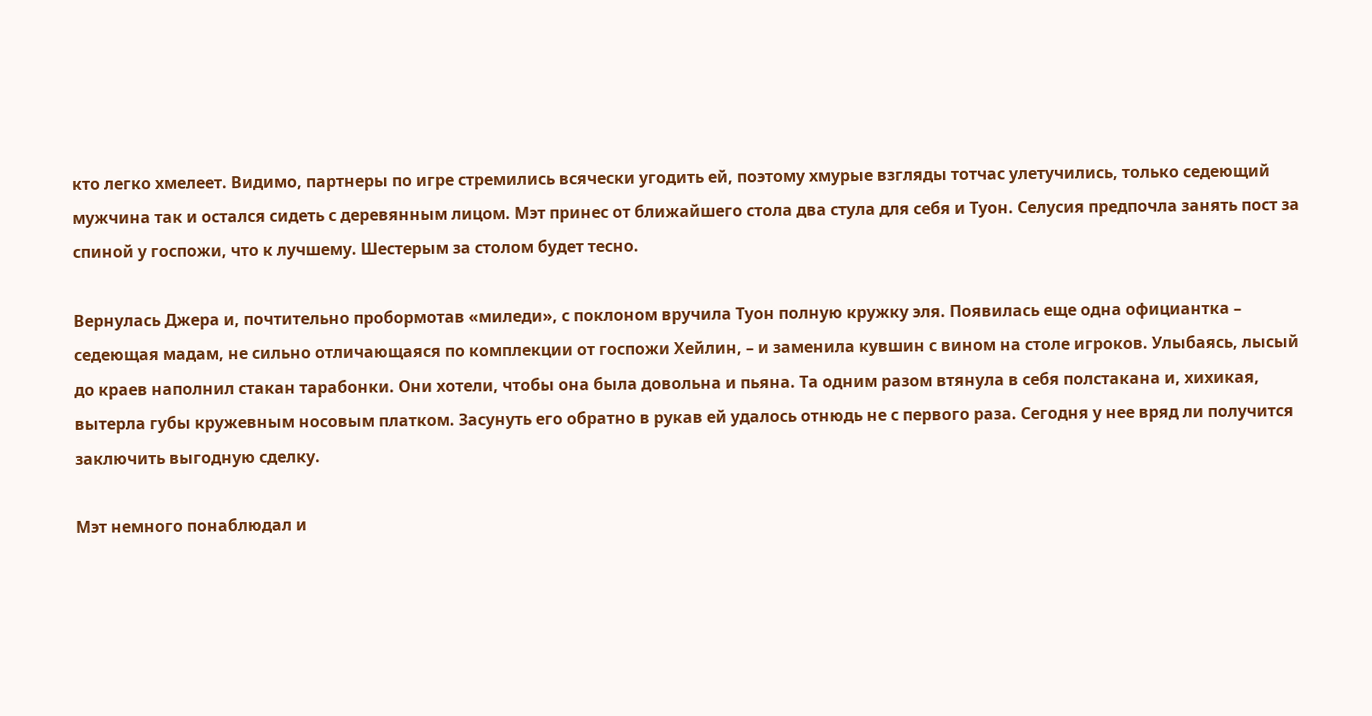кто легко хмелеет. Видимо, партнеры по игре стремились всячески угодить ей, поэтому хмурые взгляды тотчас улетучились, только седеющий мужчина так и остался сидеть с деревянным лицом. Мэт принес от ближайшего стола два стула для себя и Туон. Селусия предпочла занять пост за спиной у госпожи, что к лучшему. Шестерым за столом будет тесно.

Вернулась Джера и, почтительно пробормотав «миледи», с поклоном вручила Туон полную кружку эля. Появилась еще одна официантка – седеющая мадам, не сильно отличающаяся по комплекции от госпожи Хейлин, – и заменила кувшин с вином на столе игроков. Улыбаясь, лысый до краев наполнил стакан тарабонки. Они хотели, чтобы она была довольна и пьяна. Та одним разом втянула в себя полстакана и, хихикая, вытерла губы кружевным носовым платком. Засунуть его обратно в рукав ей удалось отнюдь не с первого раза. Сегодня у нее вряд ли получится заключить выгодную сделку.

Мэт немного понаблюдал и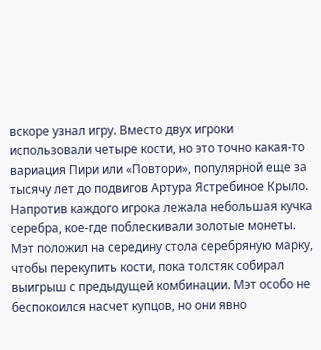вскоре узнал игру. Вместо двух игроки использовали четыре кости, но это точно какая-то вариация Пири или «Повтори», популярной еще за тысячу лет до подвигов Артура Ястребиное Крыло. Напротив каждого игрока лежала небольшая кучка серебра, кое-где поблескивали золотые монеты. Мэт положил на середину стола серебряную марку, чтобы перекупить кости, пока толстяк собирал выигрыш с предыдущей комбинации. Мэт особо не беспокоился насчет купцов, но они явно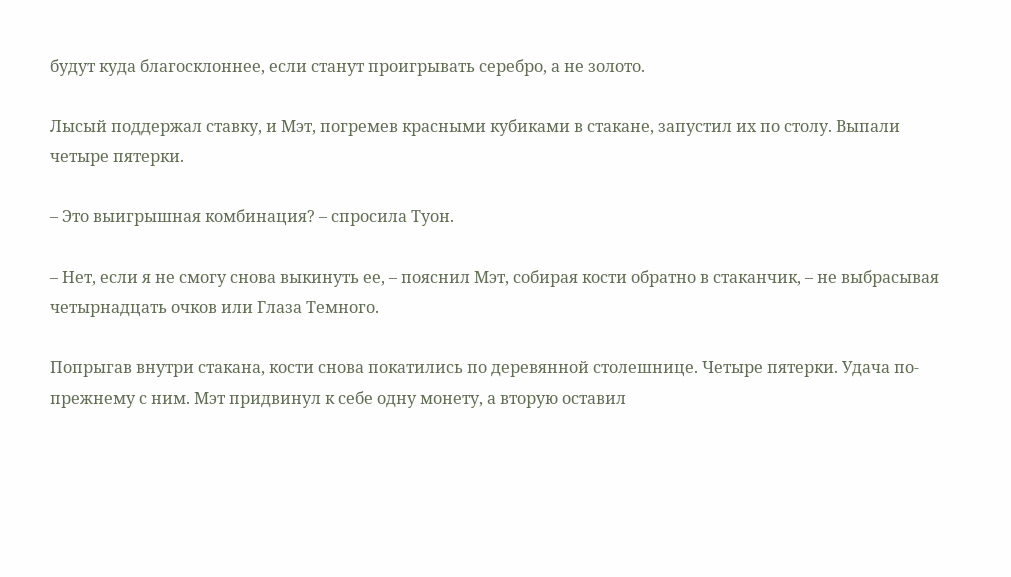будут куда благосклоннее, если станут проигрывать серебро, а не золото.

Лысый поддержал ставку, и Мэт, погремев красными кубиками в стакане, запустил их по столу. Выпали четыре пятерки.

– Это выигрышная комбинация? – спросила Туон.

– Нет, если я не смогу снова выкинуть ее, – пояснил Мэт, собирая кости обратно в стаканчик, – не выбрасывая четырнадцать очков или Глаза Темного.

Попрыгав внутри стакана, кости снова покатились по деревянной столешнице. Четыре пятерки. Удача по-прежнему с ним. Мэт придвинул к себе одну монету, а вторую оставил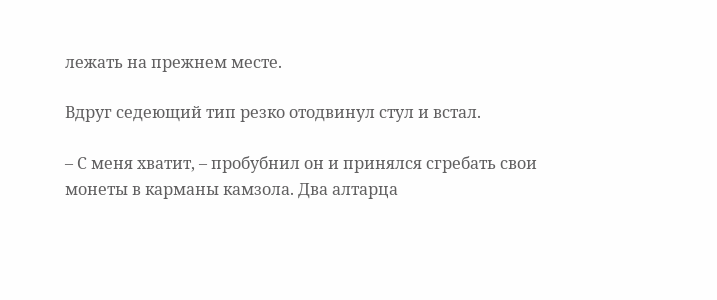лежать на прежнем месте.

Вдруг седеющий тип резко отодвинул стул и встал.

– С меня хватит, – пробубнил он и принялся сгребать свои монеты в карманы камзола. Два алтарца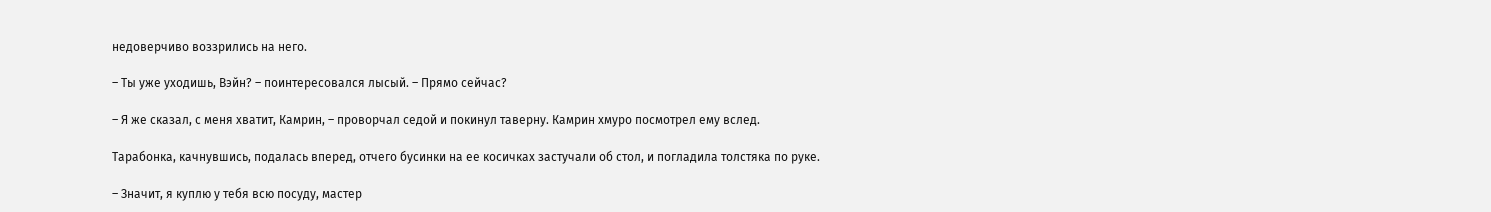недоверчиво воззрились на него.

– Ты уже уходишь, Вэйн? – поинтересовался лысый. – Прямо сейчас?

– Я же сказал, с меня хватит, Камрин, – проворчал седой и покинул таверну. Камрин хмуро посмотрел ему вслед.

Тарабонка, качнувшись, подалась вперед, отчего бусинки на ее косичках застучали об стол, и погладила толстяка по руке.

– Значит, я куплю у тебя всю посуду, мастер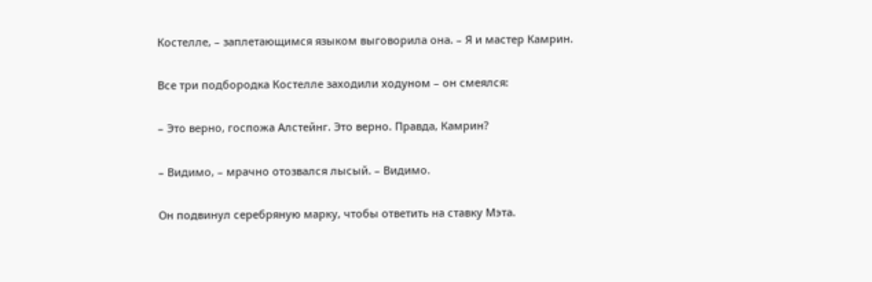Костелле, – заплетающимся языком выговорила она. – Я и мастер Камрин.

Все три подбородка Костелле заходили ходуном – он смеялся:

– Это верно, госпожа Алстейнг. Это верно. Правда, Камрин?

– Видимо, – мрачно отозвался лысый. – Видимо.

Он подвинул серебряную марку, чтобы ответить на ставку Мэта.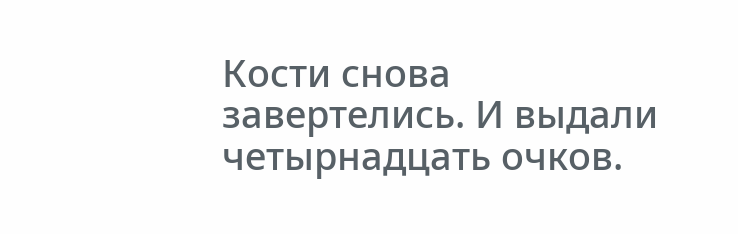Кости снова завертелись. И выдали четырнадцать очков.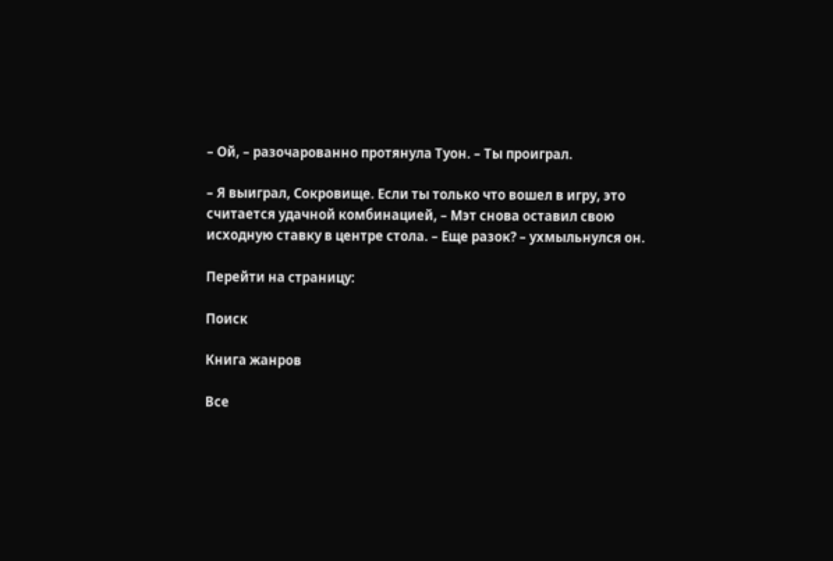– Ой, – разочарованно протянула Туон. – Ты проиграл.

– Я выиграл, Сокровище. Если ты только что вошел в игру, это считается удачной комбинацией, – Мэт снова оставил свою исходную ставку в центре стола. – Еще разок? – ухмыльнулся он.

Перейти на страницу:

Поиск

Книга жанров

Все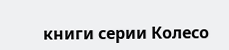книги серии Колесо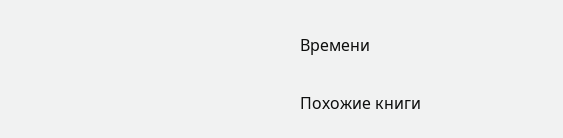Времени

Похожие книги